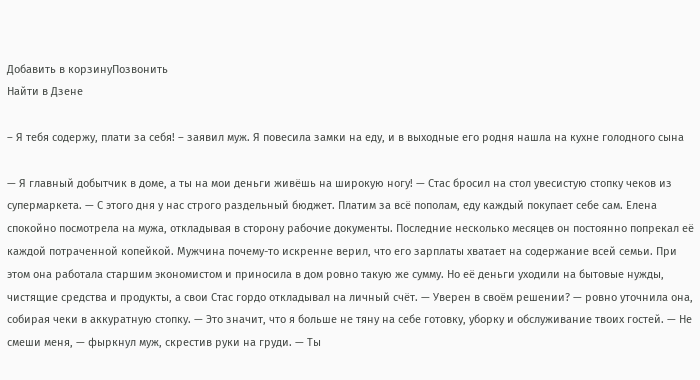Добавить в корзинуПозвонить
Найти в Дзене

– Я тебя содержу, плати за себя! – заявил муж. Я повесила замки на еду, и в выходные его родня нашла на кухне голодного сына

— Я главный добытчик в доме, а ты на мои деньги живёшь на широкую ногу! — Стас бросил на стол увесистую стопку чеков из супермаркета. — С этого дня у нас строго раздельный бюджет. Платим за всё пополам, еду каждый покупает себе сам. Елена спокойно посмотрела на мужа, откладывая в сторону рабочие документы. Последние несколько месяцев он постоянно попрекал её каждой потраченной копейкой. Мужчина почему-то искренне верил, что его зарплаты хватает на содержание всей семьи. При этом она работала старшим экономистом и приносила в дом ровно такую же сумму. Но её деньги уходили на бытовые нужды, чистящие средства и продукты, а свои Стас гордо откладывал на личный счёт. — Уверен в своём решении? — ровно уточнила она, собирая чеки в аккуратную стопку. — Это значит, что я больше не тяну на себе готовку, уборку и обслуживание твоих гостей. — Не смеши меня, — фыркнул муж, скрестив руки на груди. — Ты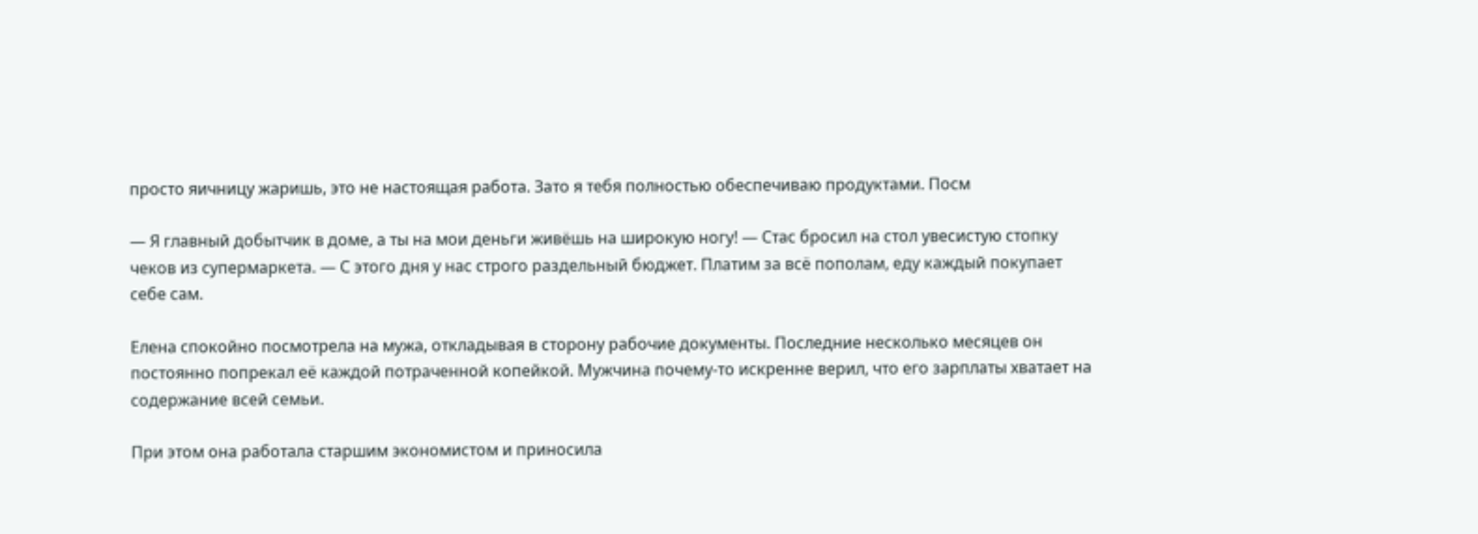просто яичницу жаришь, это не настоящая работа. Зато я тебя полностью обеспечиваю продуктами. Посм

— Я главный добытчик в доме, а ты на мои деньги живёшь на широкую ногу! — Стас бросил на стол увесистую стопку чеков из супермаркета. — С этого дня у нас строго раздельный бюджет. Платим за всё пополам, еду каждый покупает себе сам.

Елена спокойно посмотрела на мужа, откладывая в сторону рабочие документы. Последние несколько месяцев он постоянно попрекал её каждой потраченной копейкой. Мужчина почему-то искренне верил, что его зарплаты хватает на содержание всей семьи.

При этом она работала старшим экономистом и приносила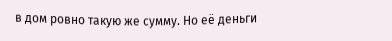в дом ровно такую же сумму. Но её деньги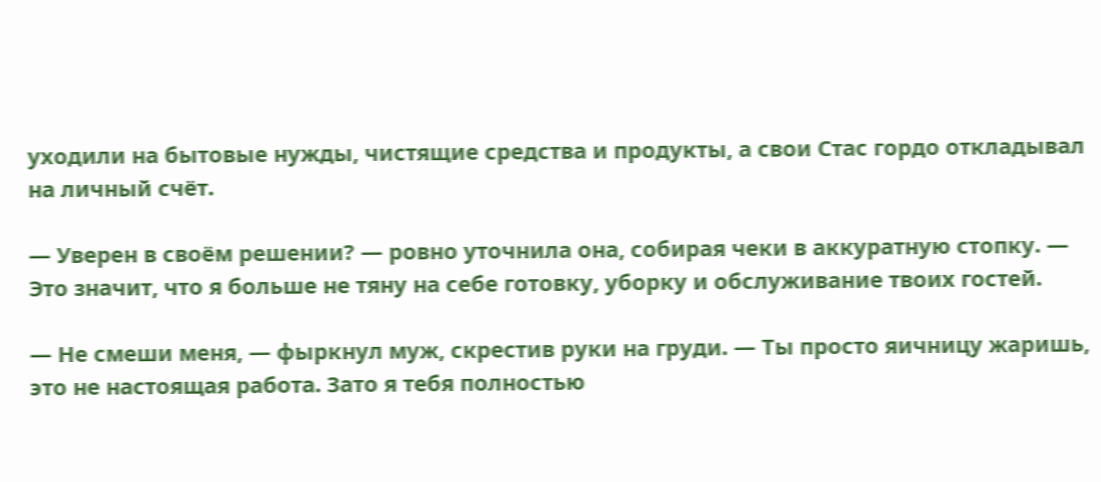уходили на бытовые нужды, чистящие средства и продукты, а свои Стас гордо откладывал на личный счёт.

— Уверен в своём решении? — ровно уточнила она, собирая чеки в аккуратную стопку. — Это значит, что я больше не тяну на себе готовку, уборку и обслуживание твоих гостей.

— Не смеши меня, — фыркнул муж, скрестив руки на груди. — Ты просто яичницу жаришь, это не настоящая работа. Зато я тебя полностью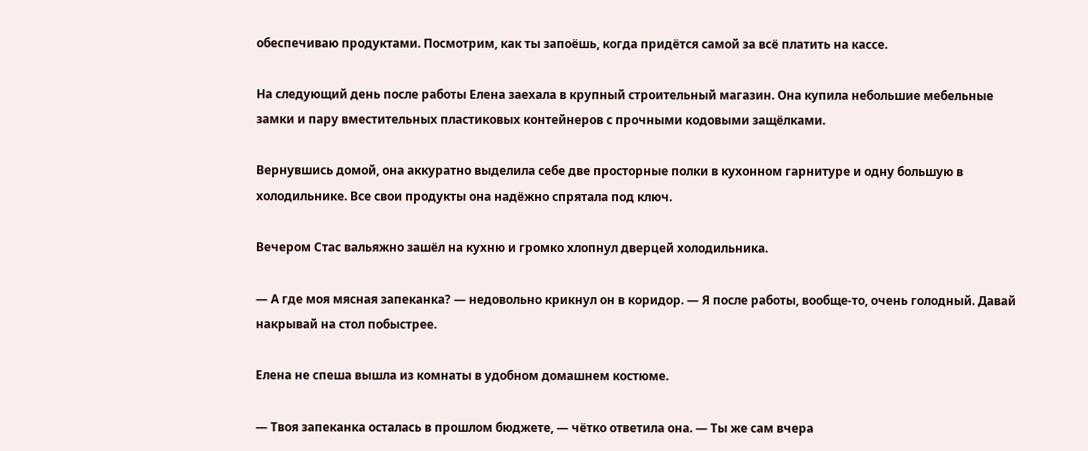обеспечиваю продуктами. Посмотрим, как ты запоёшь, когда придётся самой за всё платить на кассе.

На следующий день после работы Елена заехала в крупный строительный магазин. Она купила небольшие мебельные замки и пару вместительных пластиковых контейнеров с прочными кодовыми защёлками.

Вернувшись домой, она аккуратно выделила себе две просторные полки в кухонном гарнитуре и одну большую в холодильнике. Все свои продукты она надёжно спрятала под ключ.

Вечером Стас вальяжно зашёл на кухню и громко хлопнул дверцей холодильника.

— А где моя мясная запеканка? — недовольно крикнул он в коридор. — Я после работы, вообще-то, очень голодный. Давай накрывай на стол побыстрее.

Елена не спеша вышла из комнаты в удобном домашнем костюме.

— Твоя запеканка осталась в прошлом бюджете, — чётко ответила она. — Ты же сам вчера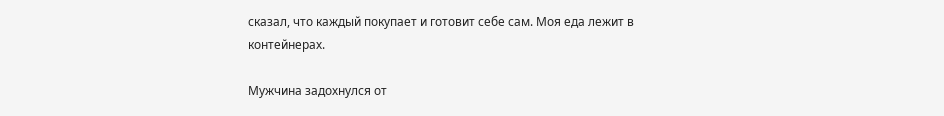сказал, что каждый покупает и готовит себе сам. Моя еда лежит в контейнерах.

Мужчина задохнулся от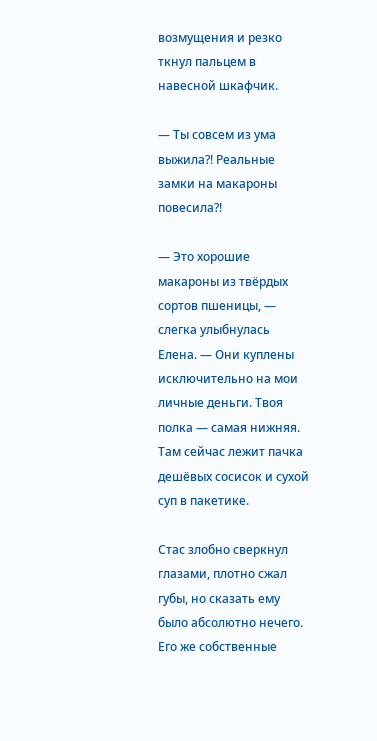возмущения и резко ткнул пальцем в навесной шкафчик.

— Ты совсем из ума выжила?! Реальные замки на макароны повесила?!

— Это хорошие макароны из твёрдых сортов пшеницы, — слегка улыбнулась Елена. — Они куплены исключительно на мои личные деньги. Твоя полка — самая нижняя. Там сейчас лежит пачка дешёвых сосисок и сухой суп в пакетике.

Стас злобно сверкнул глазами, плотно сжал губы, но сказать ему было абсолютно нечего. Его же собственные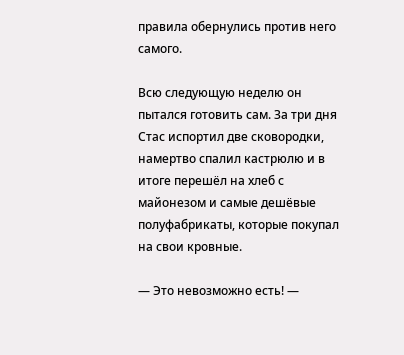правила обернулись против него самого.

Всю следующую неделю он пытался готовить сам. За три дня Стас испортил две сковородки, намертво спалил кастрюлю и в итоге перешёл на хлеб с майонезом и самые дешёвые полуфабрикаты, которые покупал на свои кровные.

— Это невозможно есть! —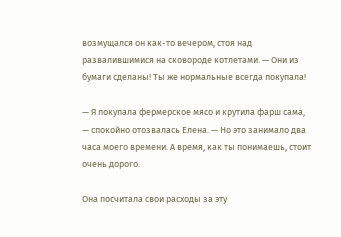возмущался он как-то вечером, стоя над развалившимися на сковороде котлетами. — Они из бумаги сделаны! Ты же нормальные всегда покупала!

— Я покупала фермерское мясо и крутила фарш сама, — спокойно отозвалась Елена. — Но это занимало два часа моего времени. А время, как ты понимаешь, стоит очень дорого.

Она посчитала свои расходы за эту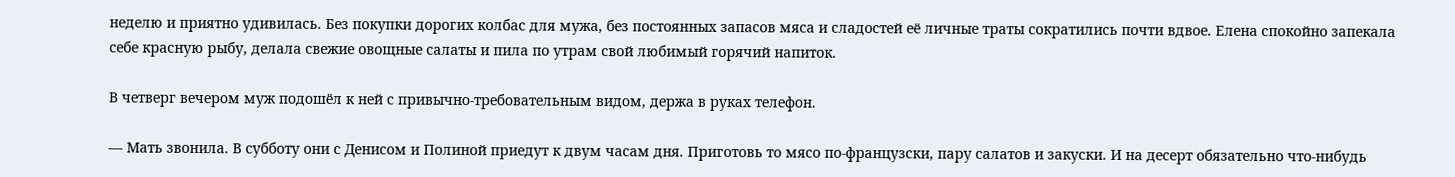неделю и приятно удивилась. Без покупки дорогих колбас для мужа, без постоянных запасов мяса и сладостей её личные траты сократились почти вдвое. Елена спокойно запекала себе красную рыбу, делала свежие овощные салаты и пила по утрам свой любимый горячий напиток.

В четверг вечером муж подошёл к ней с привычно-требовательным видом, держа в руках телефон.

— Мать звонила. В субботу они с Денисом и Полиной приедут к двум часам дня. Приготовь то мясо по-французски, пару салатов и закуски. И на десерт обязательно что-нибудь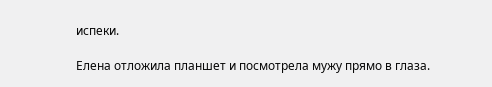испеки.

Елена отложила планшет и посмотрела мужу прямо в глаза.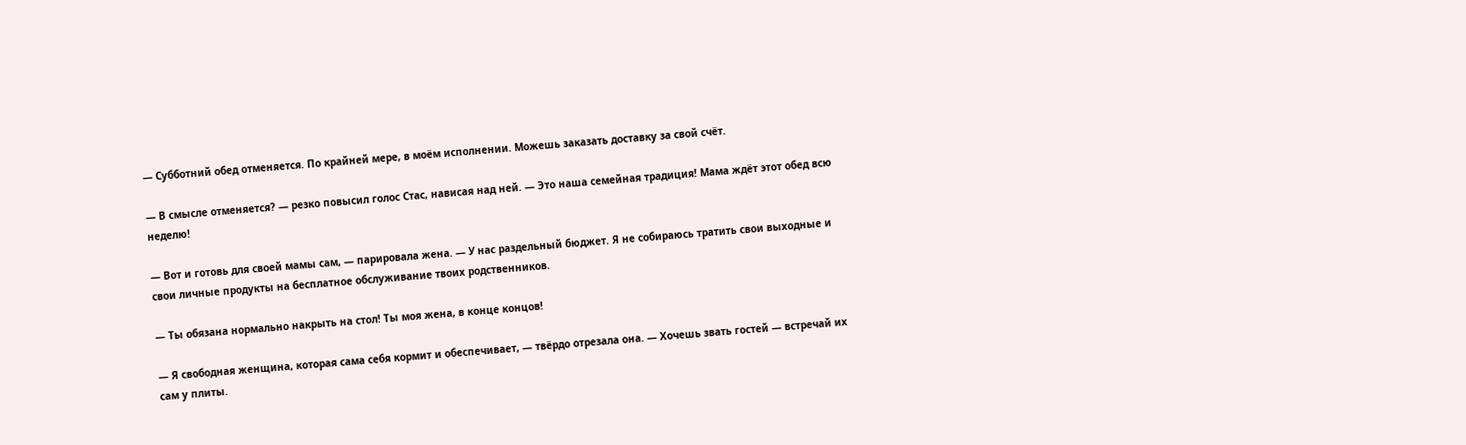— Субботний обед отменяется. По крайней мере, в моём исполнении. Можешь заказать доставку за свой счёт.

— В смысле отменяется? — резко повысил голос Стас, нависая над ней. — Это наша семейная традиция! Мама ждёт этот обед всю неделю!

— Вот и готовь для своей мамы сам, — парировала жена. — У нас раздельный бюджет. Я не собираюсь тратить свои выходные и свои личные продукты на бесплатное обслуживание твоих родственников.

— Ты обязана нормально накрыть на стол! Ты моя жена, в конце концов!

— Я свободная женщина, которая сама себя кормит и обеспечивает, — твёрдо отрезала она. — Хочешь звать гостей — встречай их сам у плиты.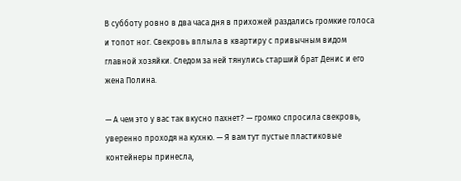В субботу ровно в два часа дня в прихожей раздались громкие голоса и топот ног. Свекровь вплыла в квартиру с привычным видом главной хозяйки. Следом за ней тянулись старший брат Денис и его жена Полина.

— А чем это у вас так вкусно пахнет? — громко спросила свекровь, уверенно проходя на кухню. — Я вам тут пустые пластиковые контейнеры принесла,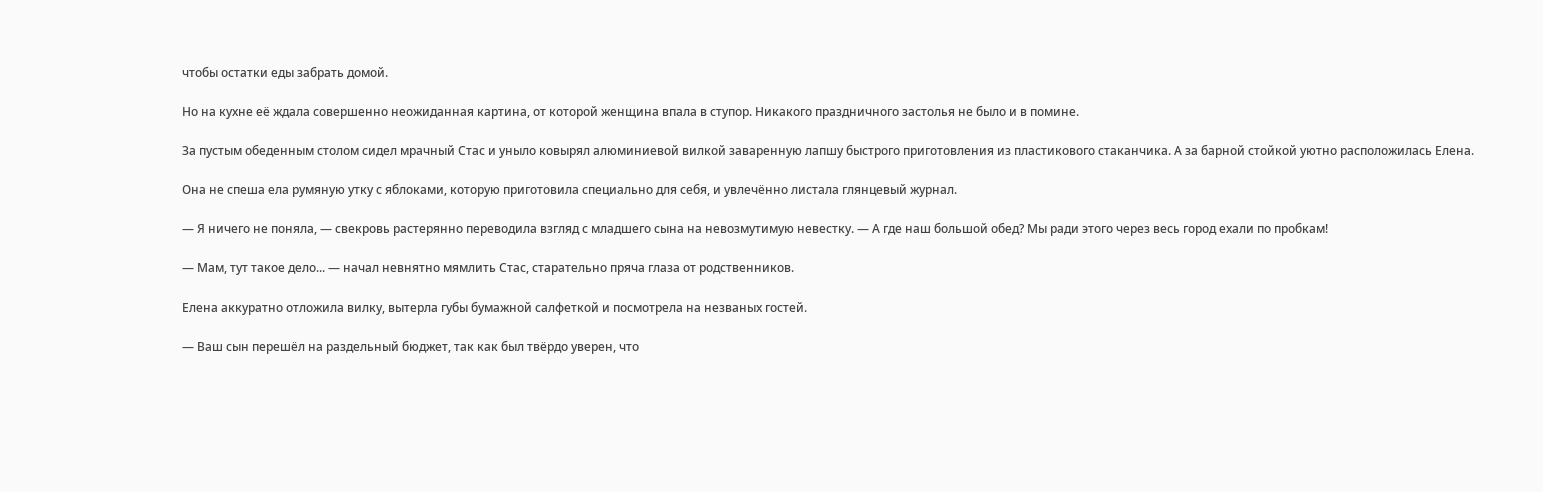чтобы остатки еды забрать домой.

Но на кухне её ждала совершенно неожиданная картина, от которой женщина впала в ступор. Никакого праздничного застолья не было и в помине.

За пустым обеденным столом сидел мрачный Стас и уныло ковырял алюминиевой вилкой заваренную лапшу быстрого приготовления из пластикового стаканчика. А за барной стойкой уютно расположилась Елена.

Она не спеша ела румяную утку с яблоками, которую приготовила специально для себя, и увлечённо листала глянцевый журнал.

— Я ничего не поняла, — свекровь растерянно переводила взгляд с младшего сына на невозмутимую невестку. — А где наш большой обед? Мы ради этого через весь город ехали по пробкам!

— Мам, тут такое дело... — начал невнятно мямлить Стас, старательно пряча глаза от родственников.

Елена аккуратно отложила вилку, вытерла губы бумажной салфеткой и посмотрела на незваных гостей.

— Ваш сын перешёл на раздельный бюджет, так как был твёрдо уверен, что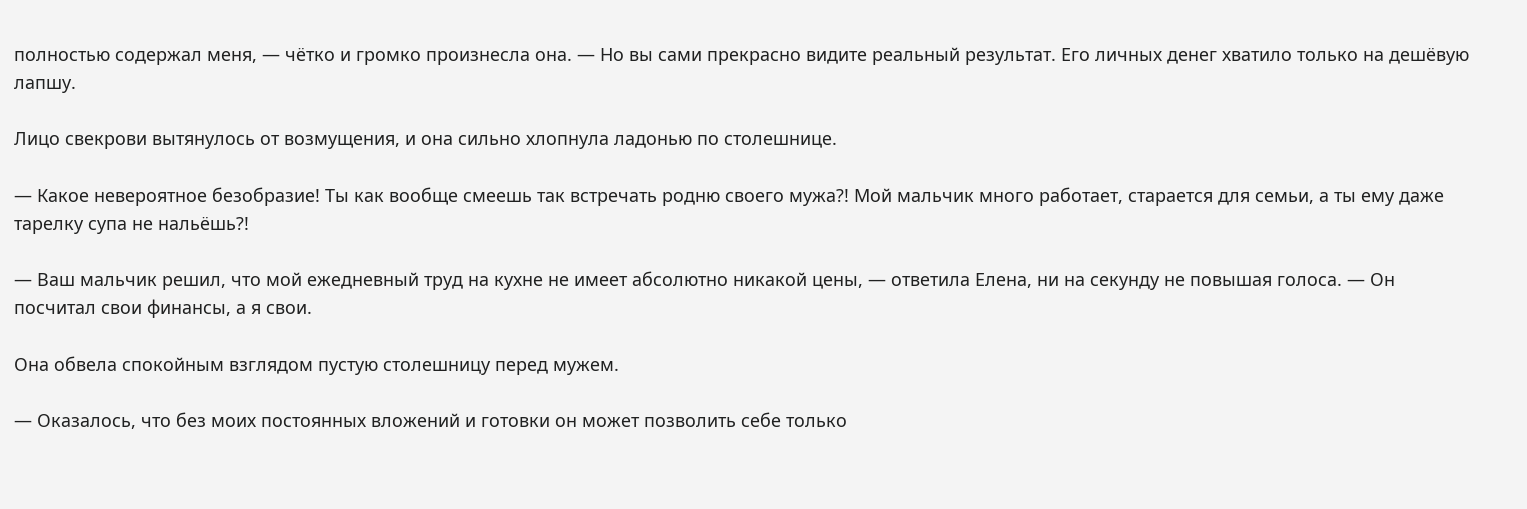полностью содержал меня, — чётко и громко произнесла она. — Но вы сами прекрасно видите реальный результат. Его личных денег хватило только на дешёвую лапшу.

Лицо свекрови вытянулось от возмущения, и она сильно хлопнула ладонью по столешнице.

— Какое невероятное безобразие! Ты как вообще смеешь так встречать родню своего мужа?! Мой мальчик много работает, старается для семьи, а ты ему даже тарелку супа не нальёшь?!

— Ваш мальчик решил, что мой ежедневный труд на кухне не имеет абсолютно никакой цены, — ответила Елена, ни на секунду не повышая голоса. — Он посчитал свои финансы, а я свои.

Она обвела спокойным взглядом пустую столешницу перед мужем.

— Оказалось, что без моих постоянных вложений и готовки он может позволить себе только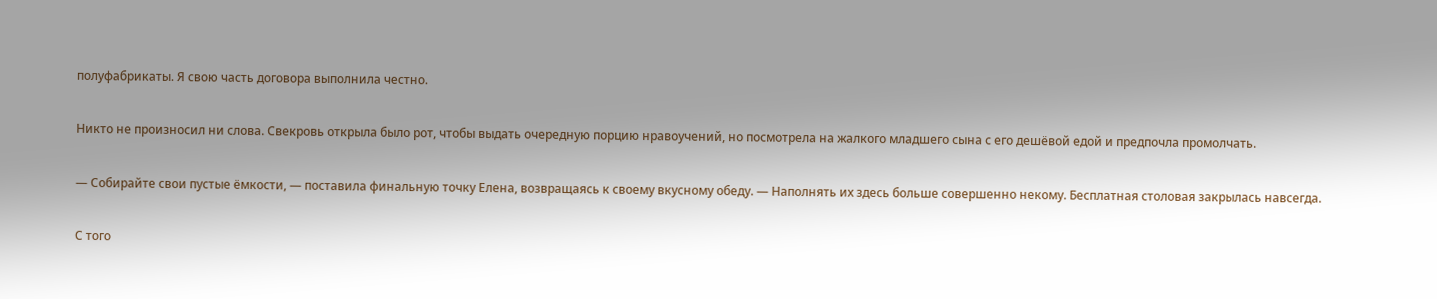полуфабрикаты. Я свою часть договора выполнила честно.

Никто не произносил ни слова. Свекровь открыла было рот, чтобы выдать очередную порцию нравоучений, но посмотрела на жалкого младшего сына с его дешёвой едой и предпочла промолчать.

— Собирайте свои пустые ёмкости, — поставила финальную точку Елена, возвращаясь к своему вкусному обеду. — Наполнять их здесь больше совершенно некому. Бесплатная столовая закрылась навсегда.

С того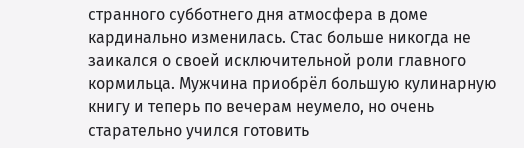странного субботнего дня атмосфера в доме кардинально изменилась. Стас больше никогда не заикался о своей исключительной роли главного кормильца. Мужчина приобрёл большую кулинарную книгу и теперь по вечерам неумело, но очень старательно учился готовить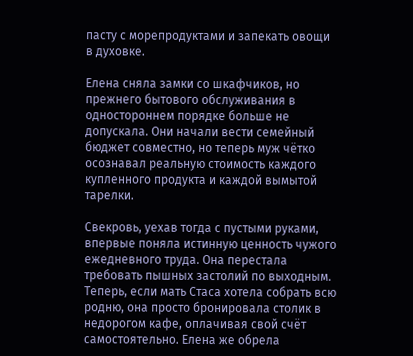пасту с морепродуктами и запекать овощи в духовке.

Елена сняла замки со шкафчиков, но прежнего бытового обслуживания в одностороннем порядке больше не допускала. Они начали вести семейный бюджет совместно, но теперь муж чётко осознавал реальную стоимость каждого купленного продукта и каждой вымытой тарелки.

Свекровь, уехав тогда с пустыми руками, впервые поняла истинную ценность чужого ежедневного труда. Она перестала требовать пышных застолий по выходным. Теперь, если мать Стаса хотела собрать всю родню, она просто бронировала столик в недорогом кафе, оплачивая свой счёт самостоятельно. Елена же обрела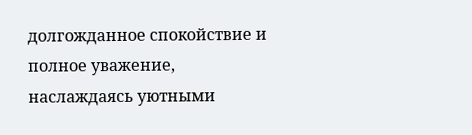долгожданное спокойствие и полное уважение, наслаждаясь уютными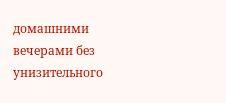домашними вечерами без унизительного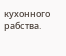кухонного рабства.